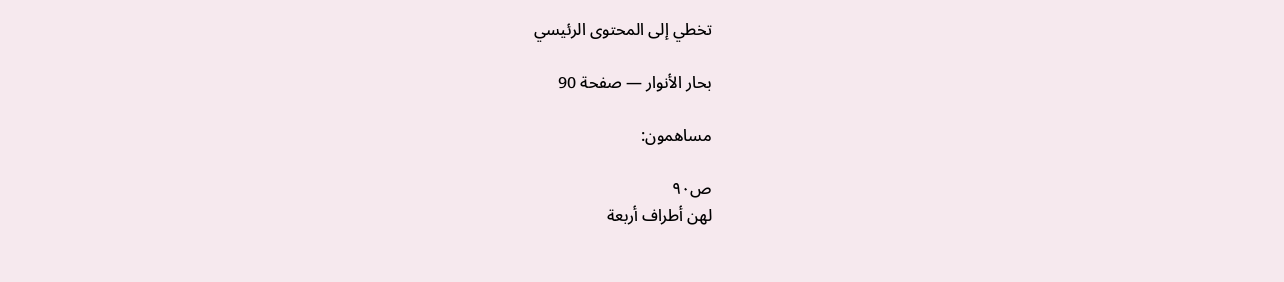تخطي إلى المحتوى الرئيسي

بحار الأنوار — صفحة 90

مساهمون:

ص٩٠
لهن أطراف أربعة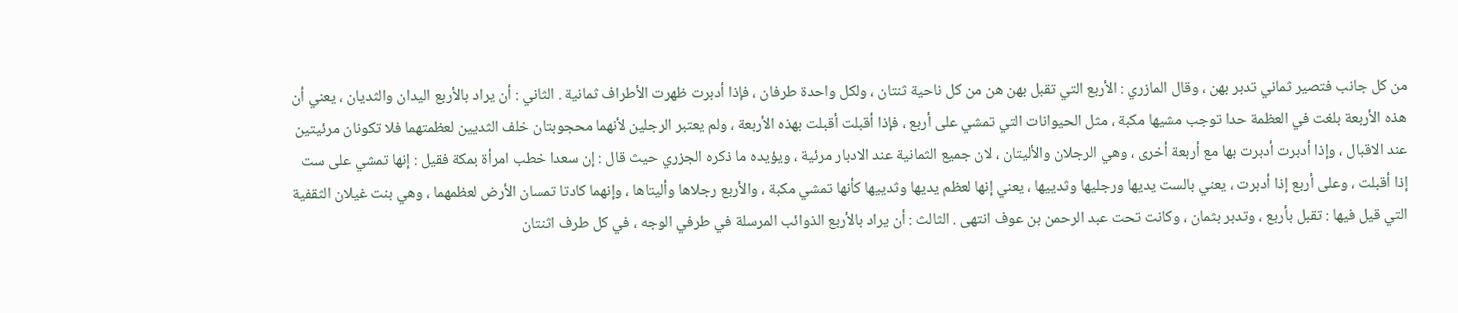من كل جانب فتصير ثماني تدبر بهن ، وقال المازري : الأربع التي تقبل بهن هن من كل ناحية ثنتان ، ولكل واحدة طرفان ، فإذا أدبرت ظهرت الأطراف ثمانية . الثاني : أن يراد بالأربع اليدان والثديان ، يعني أن هذه الأربعة بلغت في العظمة حدا توجب مشيها مكبة ، مثل الحيوانات التي تمشي على أربع ، فإذا أقبلت أقبلت بهذه الأربعة ، ولم يعتبر الرجلين لأنهما محجوبتان خلف الثديين لعظمتهما فلا تكونان مرئيتين عند الاقبال ، وإذا أدبرت أدبرت بها مع أربعة أخرى ، وهي الرجلان والأليتان ، لان جميع الثمانية عند الادبار مرئية ، ويؤيده ما ذكره الجزري حيث قال : إن سعدا خطب امرأة بمكة فقيل : إنها تمشي على ست إذا أقبلت ، وعلى أربع إذا أدبرت ، يعني بالست يديها ورجليها وثدييها ، يعني إنها لعظم يديها وثدييها كأنها تمشي مكبة ، والأربع رجلاها وأليتاها ، وإنهما كادتا تمسان الأرض لعظمهما ، وهي بنت غيلان الثقفية التي قيل فيها : تقبل بأربع ، وتدبر بثمان ، وكانت تحت عبد الرحمن بن عوف انتهى . الثالث : أن يراد بالأربع الذوائب المرسلة في طرفي الوجه ، في كل طرف اثنتان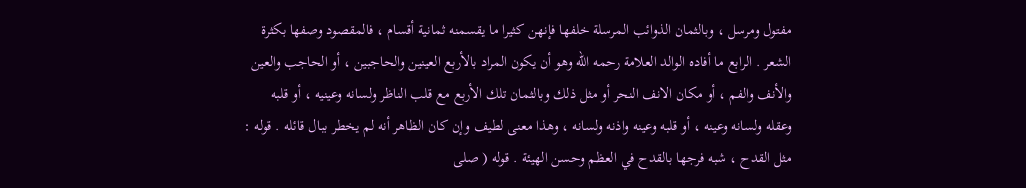مفتول ومرسل ، وبالثمان الذوائب المرسلة خلفها فإنهن كثيرا ما يقسمنه ثمانية أقسام ، فالمقصود وصفها بكثرة الشعر . الرابع ما أفاده الوالد العلامة رحمه الله وهو أن يكون المراد بالأربع العينين والحاجبين ، أو الحاجب والعين والأنف والفم ، أو مكان الانف النحر أو مثل ذلك وبالثمان تلك الأربع مع قلب الناظر ولسانه وعينيه ، أو قلبه وعقله ولسانه وعينه ، أو قلبه وعينه واذنه ولسانه ، وهذا معنى لطيف وإن كان الظاهر أنه لم يخطر ببال قائله . قوله : مثل القدح ، شبه فرجها بالقدح في العظم وحسن الهيئة . قوله ( صلى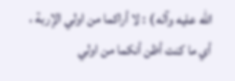الله عليه وآله ) : لا أراكما من اولي الإربة ، أي ما كنت أظن أنكما من اولي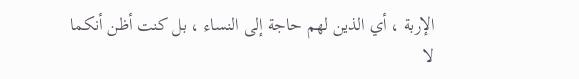الإربة ، أي الذين لهم حاجة إلى النساء ، بل كنت أظن أنكما لا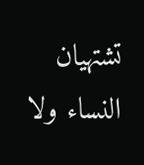تشتهيان النساء ولا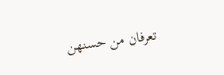تعرفان من حسنهن